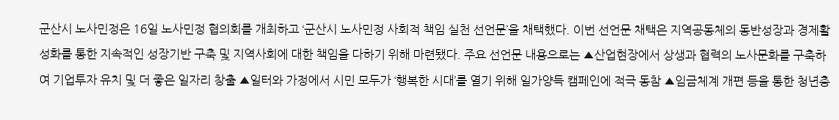군산시 노사민정은 16일 노사민정 협의회를 개최하고 ‘군산시 노사민정 사회적 책임 실천 선언문’을 채택했다. 이번 선언문 채택은 지역공동체의 동반성장과 경제활성화를 통한 지속적인 성장기반 구축 및 지역사회에 대한 책임을 다하기 위해 마련됐다. 주요 선언문 내용으로는 ▲산업현장에서 상생과 협력의 노사문화를 구축하여 기업투자 유치 및 더 좋은 일자리 창출 ▲일터와 가정에서 시민 모두가 ‘행복한 시대’를 열기 위해 일가양득 캠페인에 적극 동참 ▲임금체계 개편 등을 통한 청년층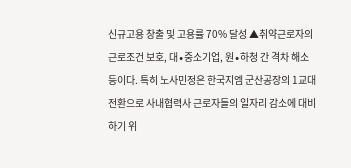신규고용 창출 및 고용률 70% 달성 ▲취약근로자의 근로조건 보호, 대∙중소기업, 원∙하청 간 격차 해소 등이다. 특히 노사민정은 한국지엠 군산공장의 1교대 전환으로 사내협력사 근로자들의 일자리 감소에 대비하기 위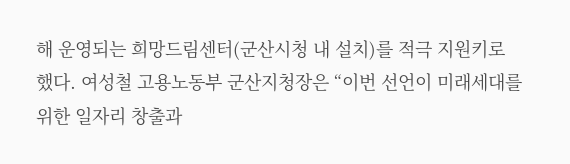해 운영되는 희망드림센터(군산시청 내 설치)를 적극 지원키로 했다. 여성철 고용노동부 군산지청장은 “이번 선언이 미래세대를 위한 일자리 창출과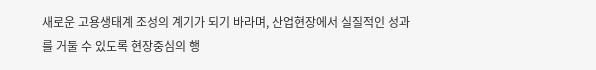새로운 고용생태계 조성의 계기가 되기 바라며, 산업현장에서 실질적인 성과를 거둘 수 있도록 현장중심의 행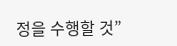정을 수행할 것”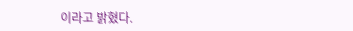이라고 밝혔다.